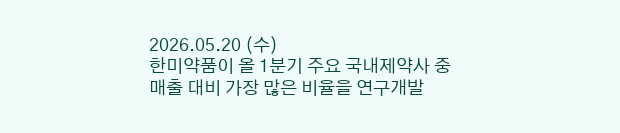2026.05.20 (수)
한미약품이 올 1분기 주요 국내제약사 중 매출 대비 가장 많은 비율을 연구개발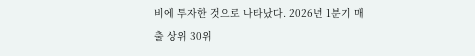비에 투자한 것으로 나타났다. 2026년 1분기 매출 상위 30위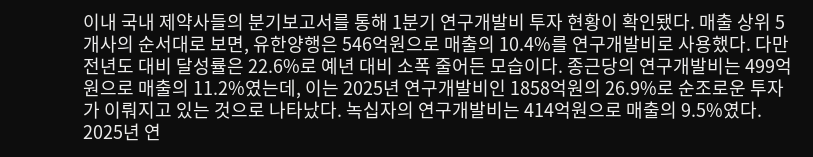이내 국내 제약사들의 분기보고서를 통해 1분기 연구개발비 투자 현황이 확인됐다. 매출 상위 5개사의 순서대로 보면, 유한양행은 546억원으로 매출의 10.4%를 연구개발비로 사용했다. 다만 전년도 대비 달성률은 22.6%로 예년 대비 소폭 줄어든 모습이다. 종근당의 연구개발비는 499억원으로 매출의 11.2%였는데, 이는 2025년 연구개발비인 1858억원의 26.9%로 순조로운 투자가 이뤄지고 있는 것으로 나타났다. 녹십자의 연구개발비는 414억원으로 매출의 9.5%였다. 2025년 연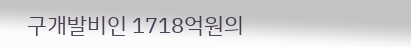구개발비인 1718억원의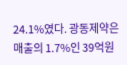24.1%였다. 광동제약은 매출의 1.7%인 39억원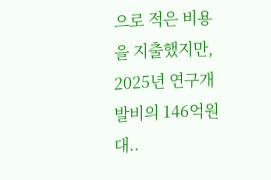으로 적은 비용을 지출했지만, 2025년 연구개발비의 146억원 대..